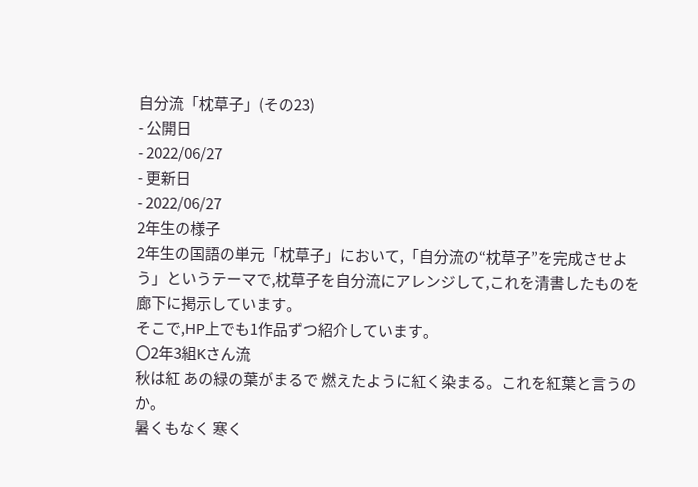自分流「枕草子」(その23)
- 公開日
- 2022/06/27
- 更新日
- 2022/06/27
2年生の様子
2年生の国語の単元「枕草子」において,「自分流の“枕草子”を完成させよう」というテーマで,枕草子を自分流にアレンジして,これを清書したものを廊下に掲示しています。
そこで,HP上でも1作品ずつ紹介しています。
〇2年3組Kさん流
秋は紅 あの緑の葉がまるで 燃えたように紅く染まる。これを紅葉と言うのか。
暑くもなく 寒く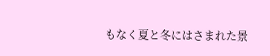もなく夏と冬にはさまれた景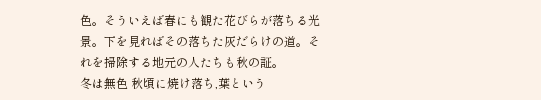色。そういえば春にも観た花びらが落ちる光景。下を見ればその落ちた灰だらけの道。それを掃除する地元の人たちも秋の証。
冬は無色 秋頃に焼け落ち,葉という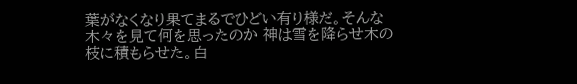葉がなくなり果てまるでひどい有り様だ。そんな木々を見て何を思ったのか 神は雪を降らせ木の枝に積もらせた。白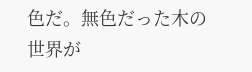色だ。無色だった木の世界が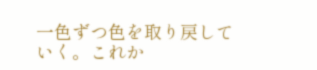一色ずつ色を取り戻していく。これか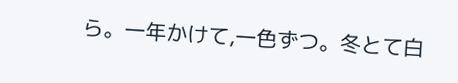ら。一年かけて,一色ずつ。冬とて白